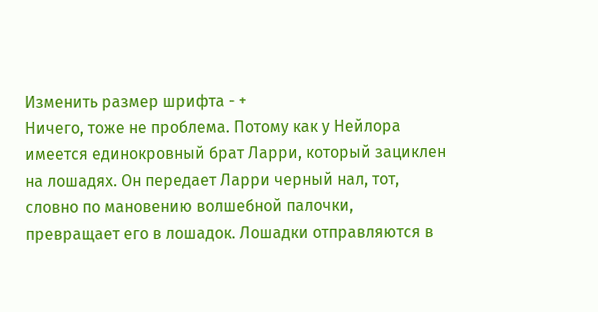Изменить размер шрифта - +
Ничего, тоже не проблема. Потому как у Нейлора имеется единокровный брат Ларри, который зациклен на лошадях. Он передает Ларри черный нал, тот, словно по мановению волшебной палочки, превращает его в лошадок. Лошадки отправляются в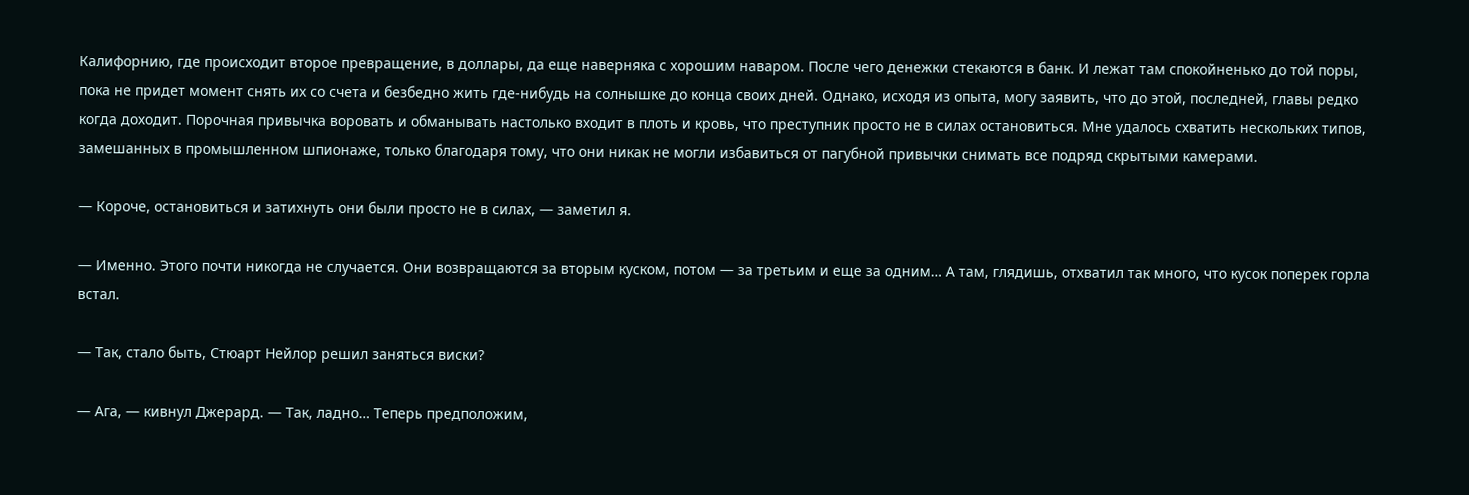Калифорнию, где происходит второе превращение, в доллары, да еще наверняка с хорошим наваром. После чего денежки стекаются в банк. И лежат там спокойненько до той поры, пока не придет момент снять их со счета и безбедно жить где-нибудь на солнышке до конца своих дней. Однако, исходя из опыта, могу заявить, что до этой, последней, главы редко когда доходит. Порочная привычка воровать и обманывать настолько входит в плоть и кровь, что преступник просто не в силах остановиться. Мне удалось схватить нескольких типов, замешанных в промышленном шпионаже, только благодаря тому, что они никак не могли избавиться от пагубной привычки снимать все подряд скрытыми камерами.

— Короче, остановиться и затихнуть они были просто не в силах, — заметил я.

— Именно. Этого почти никогда не случается. Они возвращаются за вторым куском, потом — за третьим и еще за одним… А там, глядишь, отхватил так много, что кусок поперек горла встал.

— Так, стало быть, Стюарт Нейлор решил заняться виски?

— Ага, — кивнул Джерард. — Так, ладно… Теперь предположим,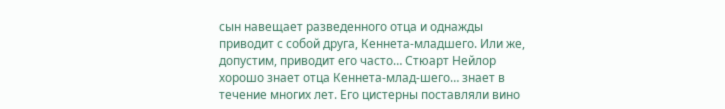сын навещает разведенного отца и однажды приводит с собой друга, Кеннета-младшего. Или же, допустим, приводит его часто… Стюарт Нейлор хорошо знает отца Кеннета-млад-шего… знает в течение многих лет. Его цистерны поставляли вино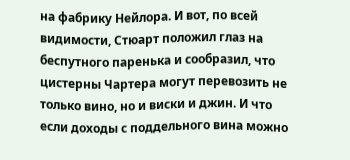на фабрику Нейлора. И вот, по всей видимости, Стюарт положил глаз на беспутного паренька и сообразил, что цистерны Чартера могут перевозить не только вино, но и виски и джин. И что если доходы с поддельного вина можно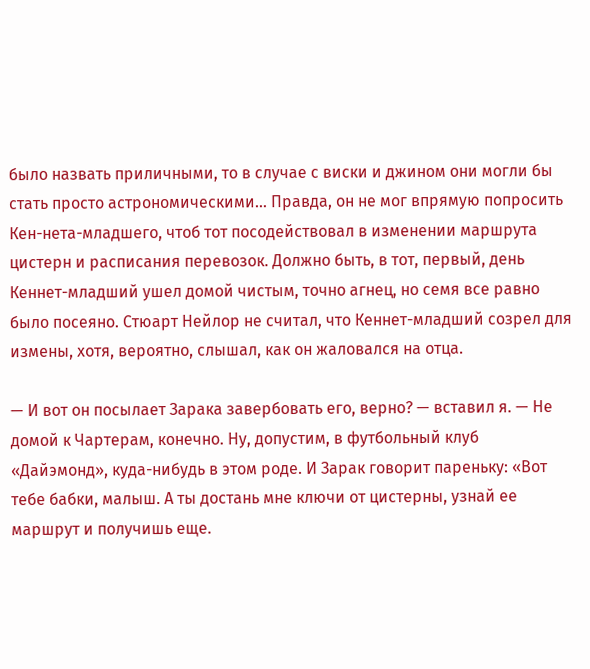было назвать приличными, то в случае с виски и джином они могли бы стать просто астрономическими… Правда, он не мог впрямую попросить Кен-нета-младшего, чтоб тот посодействовал в изменении маршрута цистерн и расписания перевозок. Должно быть, в тот, первый, день Кеннет-младший ушел домой чистым, точно агнец, но семя все равно было посеяно. Стюарт Нейлор не считал, что Кеннет-младший созрел для измены, хотя, вероятно, слышал, как он жаловался на отца.

— И вот он посылает Зарака завербовать его, верно? — вставил я. — Не домой к Чартерам, конечно. Ну, допустим, в футбольный клуб «Дайэмонд», куда-нибудь в этом роде. И Зарак говорит пареньку: «Вот тебе бабки, малыш. А ты достань мне ключи от цистерны, узнай ее маршрут и получишь еще.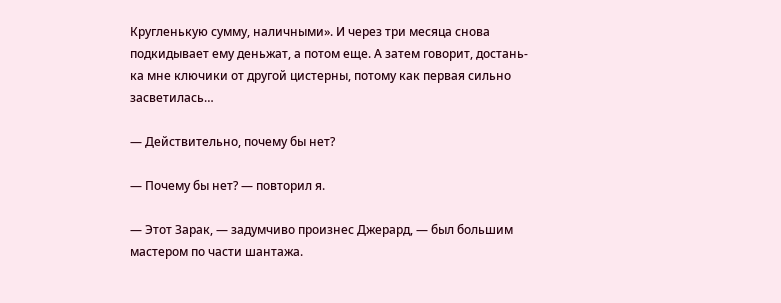Кругленькую сумму, наличными». И через три месяца снова подкидывает ему деньжат, а потом еще. А затем говорит, достань-ка мне ключики от другой цистерны, потому как первая сильно засветилась…

— Действительно, почему бы нет?

— Почему бы нет? — повторил я.

— Этот Зарак, — задумчиво произнес Джерард, — был большим мастером по части шантажа.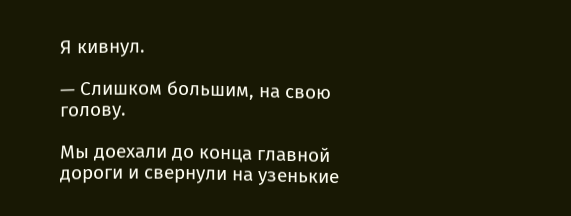Я кивнул.

— Слишком большим, на свою голову.

Мы доехали до конца главной дороги и свернули на узенькие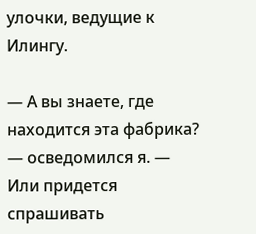улочки, ведущие к Илингу.

— А вы знаете, где находится эта фабрика? — осведомился я. — Или придется спрашивать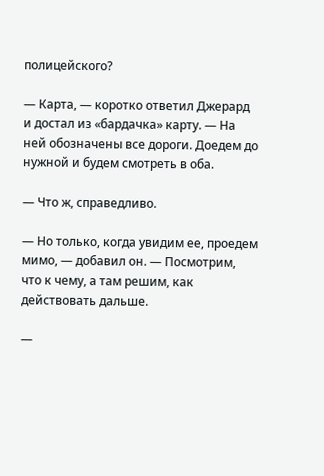полицейского?

— Карта, — коротко ответил Джерард и достал из «бардачка» карту. — На ней обозначены все дороги. Доедем до нужной и будем смотреть в оба.

— Что ж, справедливо.

— Но только, когда увидим ее, проедем мимо, — добавил он. — Посмотрим, что к чему, а там решим, как действовать дальше.

—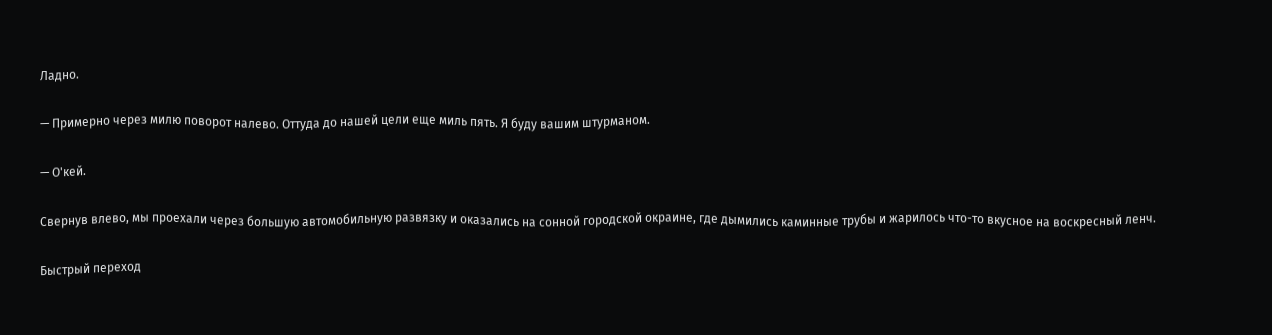Ладно.

— Примерно через милю поворот налево. Оттуда до нашей цели еще миль пять. Я буду вашим штурманом.

— О'кей.

Свернув влево, мы проехали через большую автомобильную развязку и оказались на сонной городской окраине, где дымились каминные трубы и жарилось что-то вкусное на воскресный ленч.

Быстрый переход